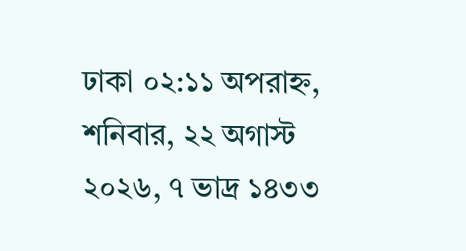ঢাকা ০২:১১ অপরাহ্ন, শনিবার, ২২ অগাস্ট ২০২৬, ৭ ভাদ্র ১৪৩৩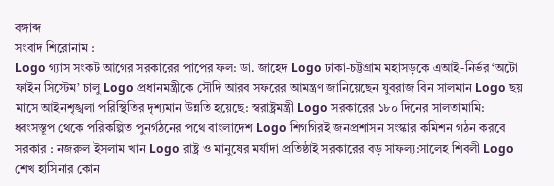বঙ্গাব্দ
সংবাদ শিরোনাম :
Logo গ্যাস সংকট আগের সরকারের পাপের ফল: ডা. জাহেদ Logo ঢাকা-চট্টগ্রাম মহাসড়কে এআই-নির্ভর ‘অটো ফাইন সিস্টেম’ চালু Logo প্রধানমন্ত্রীকে সৌদি আরব সফরের আমন্ত্রণ জানিয়েছেন যুবরাজ বিন সালমান Logo ছয় মাসে আইনশৃঙ্খলা পরিস্থিতির দৃশ্যমান উন্নতি হয়েছে: স্বরাষ্ট্রমন্ত্রী Logo সরকারের ১৮০ দিনের সালতামামি: ধ্বংসস্তূপ থেকে পরিকল্পিত পুনর্গঠনের পথে বাংলাদেশ Logo শিগগিরই জনপ্রশাসন সংস্কার কমিশন গঠন করবে সরকার : নজরুল ইসলাম খান Logo রাষ্ট্র ও মানুষের মর্যাদা প্রতিষ্ঠাই সরকারের বড় সাফল্য:সালেহ শিবলী Logo শেখ হাসিনার কোন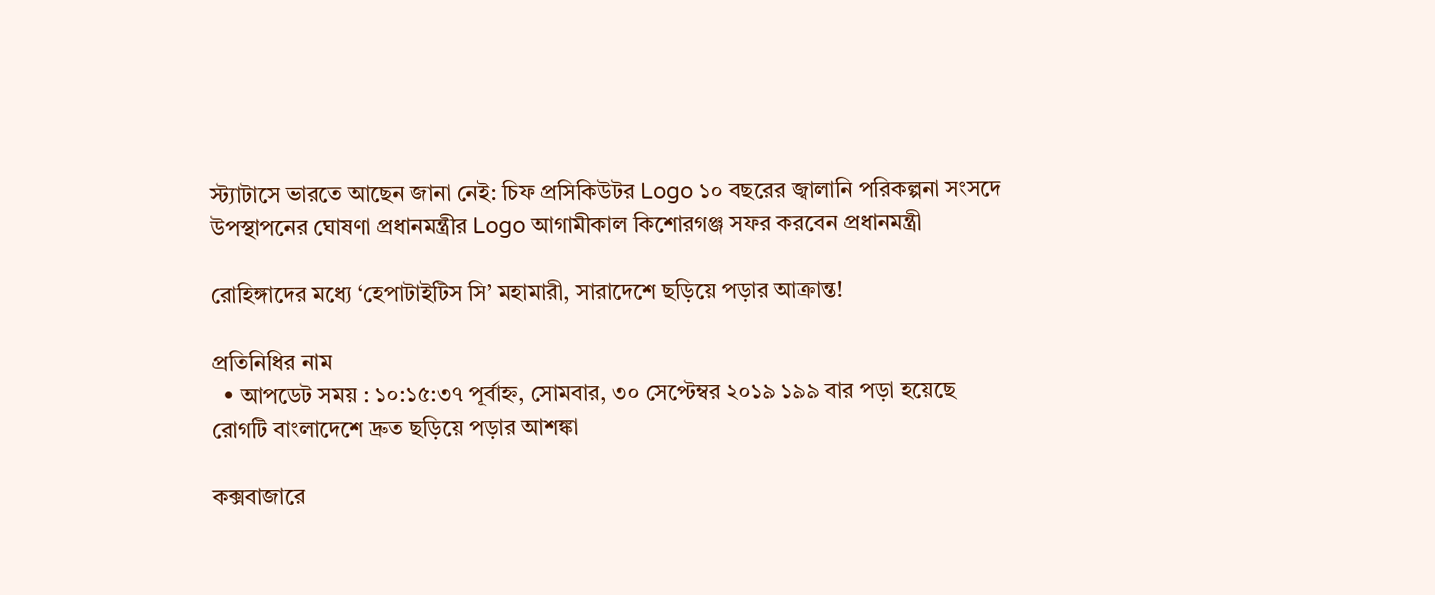স্ট্যাটাসে ভারতে আছেন জানা নেই: চিফ প্রসিকিউটর Logo ১০ বছরের জ্বালানি পরিকল্পনা সংসদে উপস্থাপনের ঘোষণা প্রধানমন্ত্রীর Logo আগামীকাল কিশোরগঞ্জ সফর করবেন প্রধানমন্ত্রী

রোহিঙ্গাদের মধ্যে ‘হেপাটাইটিস সি’ মহামারী, সারাদেশে ছড়িয়ে পড়ার আক্রান্ত!

প্রতিনিধির নাম
  • আপডেট সময় : ১০:১৫:৩৭ পূর্বাহ্ন, সোমবার, ৩০ সেপ্টেম্বর ২০১৯ ১৯৯ বার পড়া হয়েছে
রোগটি বাংলাদেশে দ্রুত ছড়িয়ে পড়ার আশঙ্কা

কক্সবাজারে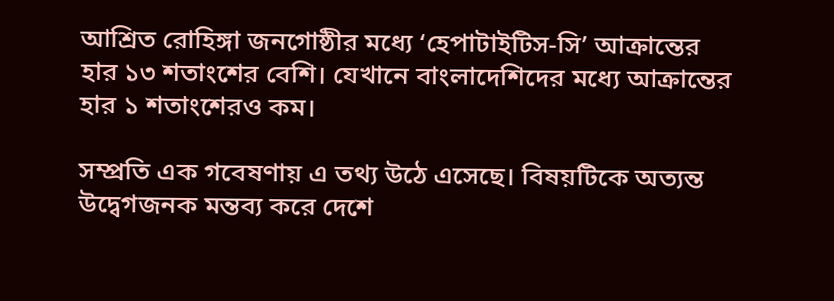আশ্রিত রোহিঙ্গা জনগোষ্ঠীর মধ্যে ‘হেপাটাইটিস-সি’ আক্রান্তের হার ১৩ শতাংশের বেশি। যেখানে বাংলাদেশিদের মধ্যে আক্রান্তের হার ১ শতাংশেরও কম।

সম্প্রতি এক গবেষণায় এ তথ্য উঠে এসেছে। বিষয়টিকে অত্যন্ত উদ্বেগজনক মন্তব্য করে দেশে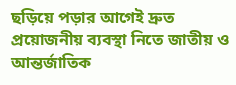ছড়িয়ে পড়ার আগেই দ্রুত প্রয়োজনীয় ব্যবস্থা নিতে জাতীয় ও আন্তর্জাতিক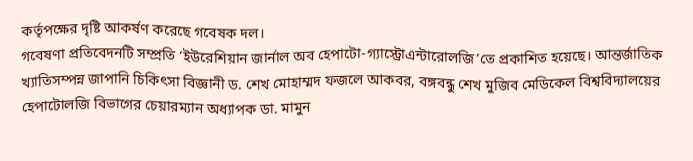কর্তৃপক্ষের দৃষ্টি আকর্ষণ করেছে গবেষক দল।
গবেষণা প্রতিবেদনটি সম্প্রতি ‘ইউরেশিয়ান জার্নাল অব হেপাটো-গ্যাস্ট্রোএন্টারোলজি’তে প্রকাশিত হয়েছে। আন্তর্জাতিক খ্যাতিসম্পন্ন জাপানি চিকিৎসা বিজ্ঞানী ড. শেখ মোহাম্মদ ফজলে আকবর, বঙ্গবন্ধু শেখ মুজিব মেডিকেল বিশ্ববিদ্যালয়ের হেপাটোলজি বিভাগের চেয়ারম্যান অধ্যাপক ডা. মামুন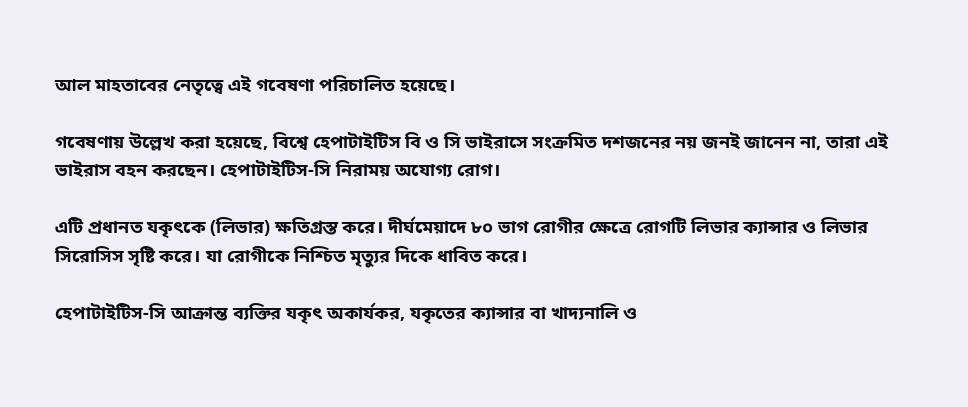আল মাহতাবের নেতৃত্বে এই গবেষণা পরিচালিত হয়েছে।

গবেষণায় উল্লেখ করা হয়েছে, বিশ্বে হেপাটাইটিস বি ও সি ভাইরাসে সংক্রমিত দশজনের নয় জনই জানেন না, তারা এই ভাইরাস বহন করছেন। হেপাটাইটিস-সি নিরাময় অযোগ্য রোগ।

এটি প্রধানত যকৃৎকে (লিভার) ক্ষতিগ্রস্ত করে। দীর্ঘমেয়াদে ৮০ ভাগ রোগীর ক্ষেত্রে রোগটি লিভার ক্যান্সার ও লিভার সিরোসিস সৃষ্টি করে। যা রোগীকে নিশ্চিত মৃত্যুর দিকে ধাবিত করে।

হেপাটাইটিস-সি আক্রান্ত ব্যক্তির যকৃৎ অকার্যকর, যকৃতের ক্যান্সার বা খাদ্যনালি ও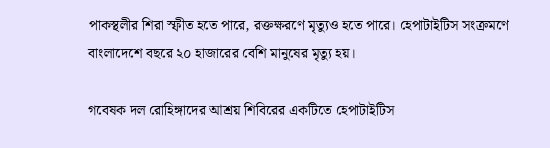পাকস্থলীর শিরা স্ফীত হতে পারে, রক্তক্ষরণে মৃত্যুও হতে পারে। হেপাটাইটিস সংক্রমণে বাংলাদেশে বছরে ২০ হাজারের বেশি মানুষের মৃত্যু হয়।

গবেষক দল রোহিঙ্গাদের আশ্রয় শিবিরের একটিতে হেপাটাইটিস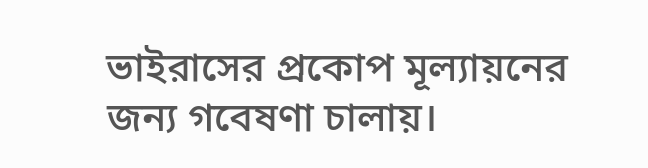ভাইরাসের প্রকোপ মূল্যায়নের জন্য গবেষণা চালায়।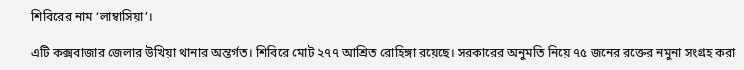শিবিরের নাম ‘লাম্বাসিয়া’।

এটি কক্সবাজার জেলার উখিয়া থানার অন্তর্গত। শিবিরে মোট ২৭৭ আশ্রিত রোহিঙ্গা রয়েছে। সরকারের অনুমতি নিয়ে ৭৫ জনের রক্তের নমুনা সংগ্রহ করা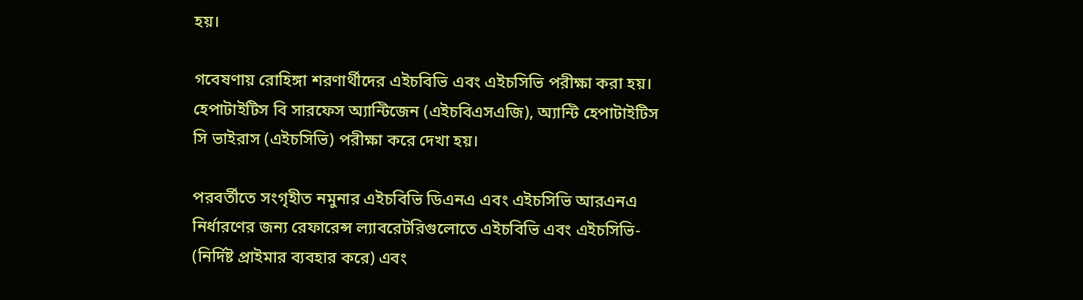হয়।

গবেষণায় রোহিঙ্গা শরণার্থীদের এইচবিভি এবং এইচসিভি পরীক্ষা করা হয়। হেপাটাইটিস বি সারফেস অ্যান্টিজেন (এইচবিএসএজি), অ্যান্টি হেপাটাইটিস সি ভাইরাস (এইচসিভি) পরীক্ষা করে দেখা হয়।

পরবর্তীতে সংগৃহীত নমুনার এইচবিভি ডিএনএ এবং এইচসিভি আরএনএ নির্ধারণের জন্য রেফারেন্স ল্যাবরেটরিগুলোতে এইচবিভি এবং এইচসিভি- (নির্দিষ্ট প্রাইমার ব্যবহার করে) এবং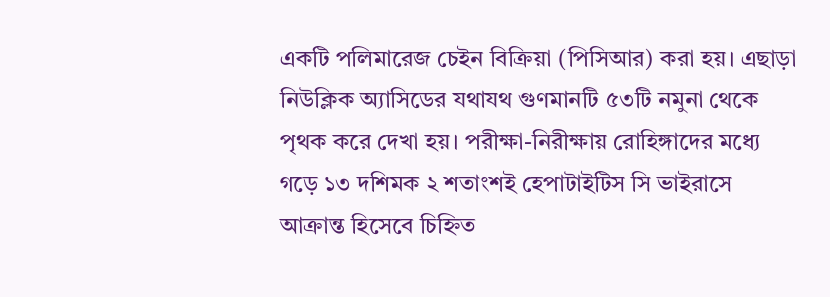একটি পলিমারেজ চেইন বিক্রিয়া (পিসিআর) করা হয়। এছাড়া নিউক্লিক অ্যাসিডের যথাযথ গুণমানটি ৫৩টি নমুনা থেকে পৃথক করে দেখা হয়। পরীক্ষা-নিরীক্ষায় রোহিঙ্গাদের মধ্যে গড়ে ১৩ দশিমক ২ শতাংশই হেপাটাইটিস সি ভাইরাসে আক্রান্ত হিসেবে চিহ্নিত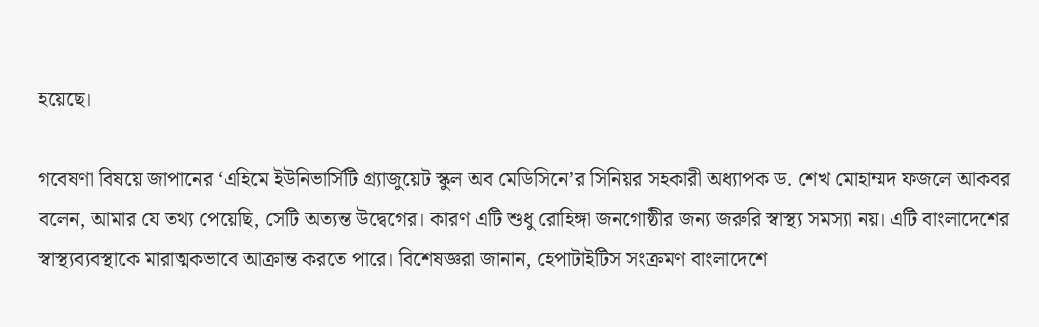হয়েছে।

গবেষণা বিষয়ে জাপানের ‘এহিমে ইউনিভার্সিটি গ্র্যাজুয়েট স্কুল অব মেডিসিনে’র সিনিয়র সহকারী অধ্যাপক ড. শেখ মোহাম্মদ ফজলে আকবর বলেন, আমার যে তথ্য পেয়েছি, সেটি অত্যন্ত উদ্বেগের। কারণ এটি শুধু রোহিঙ্গা জনগোষ্ঠীর জন্য জরুরি স্বাস্থ্য সমস্যা নয়। এটি বাংলাদেশের স্বাস্থ্যব্যবস্থাকে মারাত্মকভাবে আক্রান্ত করতে পারে। বিশেষজ্ঞরা জানান, হেপাটাইটিস সংক্রমণ বাংলাদেশে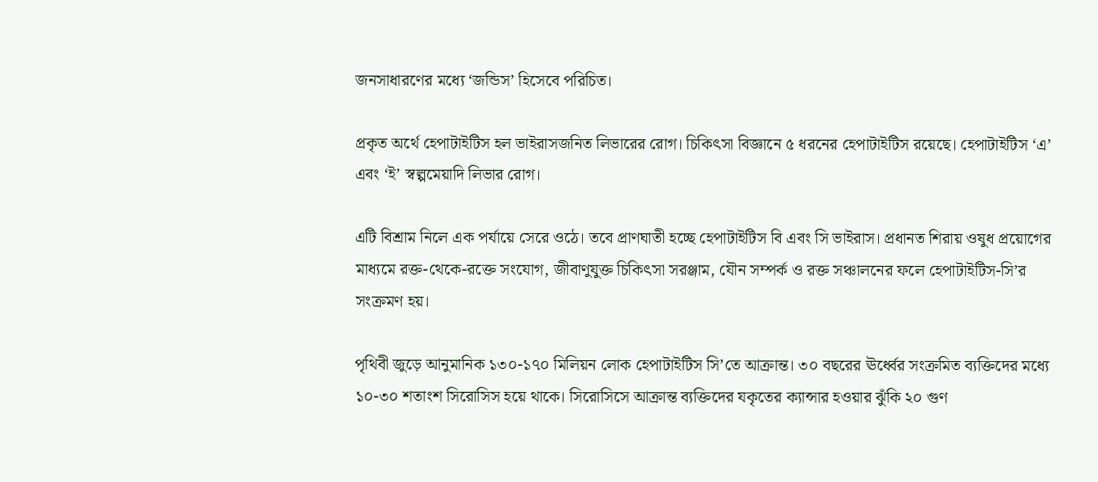জনসাধারণের মধ্যে ‘জন্ডিস’ হিসেবে পরিচিত।

প্রকৃত অর্থে হেপাটাইটিস হল ভাইরাসজনিত লিভারের রোগ। চিকিৎসা বিজ্ঞানে ৫ ধরনের হেপাটাইটিস রয়েছে। হেপাটাইটিস ‘এ’ এবং ‘ই’ স্বল্পমেয়াদি লিভার রোগ।

এটি বিশ্রাম নিলে এক পর্যায়ে সেরে ওঠে। তবে প্রাণঘাতী হচ্ছে হেপাটাইটিস বি এবং সি ভাইরাস। প্রধানত শিরায় ওষুধ প্রয়োগের মাধ্যমে রক্ত-থেকে-রক্তে সংযোগ, জীবাণুযুক্ত চিকিৎসা সরঞ্জাম, যৌন সম্পর্ক ও রক্ত সঞ্চালনের ফলে হেপাটাইটিস-সি’র সংক্রমণ হয়।

পৃথিবী জুড়ে আনুমানিক ১৩০-১৭০ মিলিয়ন লোক হেপাটাইটিস সি’তে আক্রান্ত। ৩০ বছরের ঊর্ধ্বের সংক্রমিত ব্যক্তিদের মধ্যে ১০-৩০ শতাংশ সিরোসিস হয়ে থাকে। সিরোসিসে আক্রান্ত ব্যক্তিদের যকৃতের ক্যান্সার হওয়ার ঝুঁকি ২০ গুণ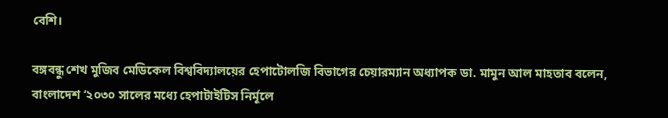বেশি।

বঙ্গবন্ধু শেখ মুজিব মেডিকেল বিশ্ববিদ্যালয়ের হেপাটোলজি বিভাগের চেয়ারম্যান অধ্যাপক ডা. মামুন আল মাহতাব বলেন, বাংলাদেশ ‘২০৩০ সালের মধ্যে হেপাটাইটিস নির্মূলে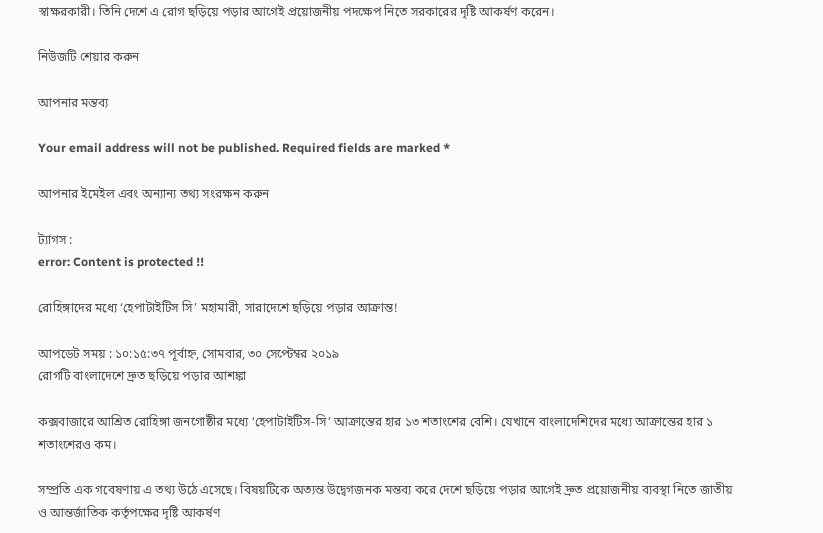স্বাক্ষরকারী। তিনি দেশে এ রোগ ছড়িয়ে পড়ার আগেই প্রয়োজনীয় পদক্ষেপ নিতে সরকারের দৃষ্টি আকর্ষণ করেন।

নিউজটি শেয়ার করুন

আপনার মন্তব্য

Your email address will not be published. Required fields are marked *

আপনার ইমেইল এবং অন্যান্য তথ্য সংরক্ষন করুন

ট্যাগস :
error: Content is protected !!

রোহিঙ্গাদের মধ্যে ‘হেপাটাইটিস সি’ মহামারী, সারাদেশে ছড়িয়ে পড়ার আক্রান্ত!

আপডেট সময় : ১০:১৫:৩৭ পূর্বাহ্ন, সোমবার, ৩০ সেপ্টেম্বর ২০১৯
রোগটি বাংলাদেশে দ্রুত ছড়িয়ে পড়ার আশঙ্কা

কক্সবাজারে আশ্রিত রোহিঙ্গা জনগোষ্ঠীর মধ্যে ‘হেপাটাইটিস-সি’ আক্রান্তের হার ১৩ শতাংশের বেশি। যেখানে বাংলাদেশিদের মধ্যে আক্রান্তের হার ১ শতাংশেরও কম।

সম্প্রতি এক গবেষণায় এ তথ্য উঠে এসেছে। বিষয়টিকে অত্যন্ত উদ্বেগজনক মন্তব্য করে দেশে ছড়িয়ে পড়ার আগেই দ্রুত প্রয়োজনীয় ব্যবস্থা নিতে জাতীয় ও আন্তর্জাতিক কর্তৃপক্ষের দৃষ্টি আকর্ষণ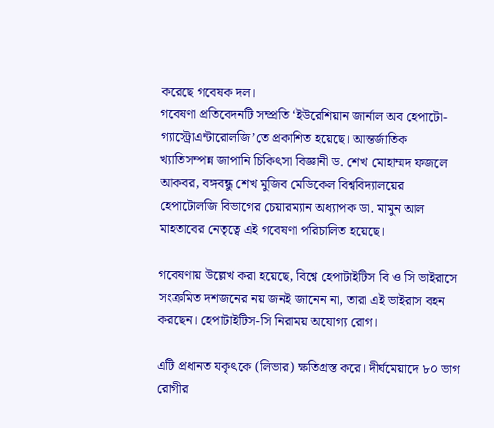করেছে গবেষক দল।
গবেষণা প্রতিবেদনটি সম্প্রতি ‘ইউরেশিয়ান জার্নাল অব হেপাটো-গ্যাস্ট্রোএন্টারোলজি’তে প্রকাশিত হয়েছে। আন্তর্জাতিক খ্যাতিসম্পন্ন জাপানি চিকিৎসা বিজ্ঞানী ড. শেখ মোহাম্মদ ফজলে আকবর, বঙ্গবন্ধু শেখ মুজিব মেডিকেল বিশ্ববিদ্যালয়ের হেপাটোলজি বিভাগের চেয়ারম্যান অধ্যাপক ডা. মামুন আল মাহতাবের নেতৃত্বে এই গবেষণা পরিচালিত হয়েছে।

গবেষণায় উল্লেখ করা হয়েছে, বিশ্বে হেপাটাইটিস বি ও সি ভাইরাসে সংক্রমিত দশজনের নয় জনই জানেন না, তারা এই ভাইরাস বহন করছেন। হেপাটাইটিস-সি নিরাময় অযোগ্য রোগ।

এটি প্রধানত যকৃৎকে (লিভার) ক্ষতিগ্রস্ত করে। দীর্ঘমেয়াদে ৮০ ভাগ রোগীর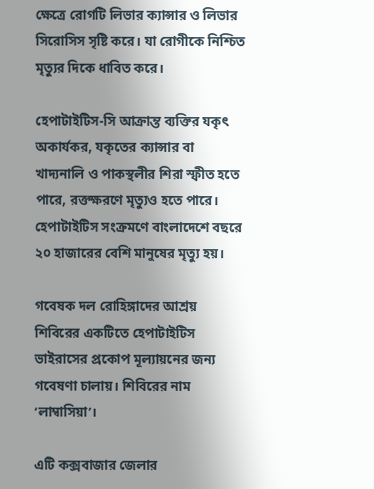ক্ষেত্রে রোগটি লিভার ক্যান্সার ও লিভার সিরোসিস সৃষ্টি করে। যা রোগীকে নিশ্চিত মৃত্যুর দিকে ধাবিত করে।

হেপাটাইটিস-সি আক্রান্ত ব্যক্তির যকৃৎ অকার্যকর, যকৃতের ক্যান্সার বা খাদ্যনালি ও পাকস্থলীর শিরা স্ফীত হতে পারে, রক্তক্ষরণে মৃত্যুও হতে পারে। হেপাটাইটিস সংক্রমণে বাংলাদেশে বছরে ২০ হাজারের বেশি মানুষের মৃত্যু হয়।

গবেষক দল রোহিঙ্গাদের আশ্রয় শিবিরের একটিতে হেপাটাইটিস ভাইরাসের প্রকোপ মূল্যায়নের জন্য গবেষণা চালায়। শিবিরের নাম ‘লাম্বাসিয়া’।

এটি কক্সবাজার জেলার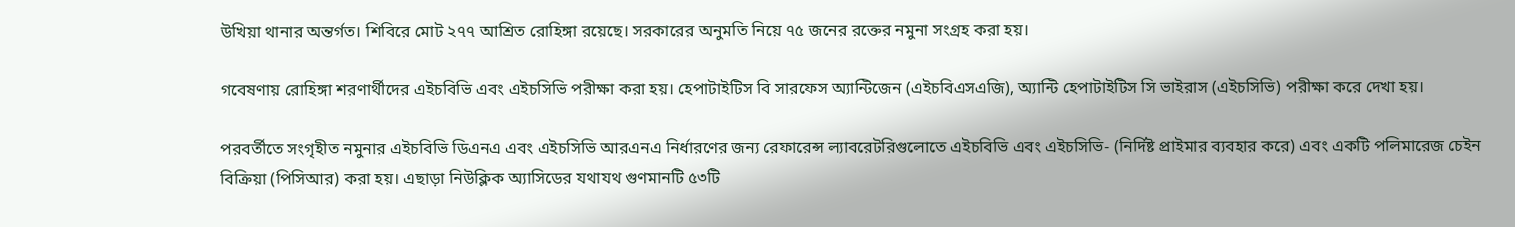উখিয়া থানার অন্তর্গত। শিবিরে মোট ২৭৭ আশ্রিত রোহিঙ্গা রয়েছে। সরকারের অনুমতি নিয়ে ৭৫ জনের রক্তের নমুনা সংগ্রহ করা হয়।

গবেষণায় রোহিঙ্গা শরণার্থীদের এইচবিভি এবং এইচসিভি পরীক্ষা করা হয়। হেপাটাইটিস বি সারফেস অ্যান্টিজেন (এইচবিএসএজি), অ্যান্টি হেপাটাইটিস সি ভাইরাস (এইচসিভি) পরীক্ষা করে দেখা হয়।

পরবর্তীতে সংগৃহীত নমুনার এইচবিভি ডিএনএ এবং এইচসিভি আরএনএ নির্ধারণের জন্য রেফারেন্স ল্যাবরেটরিগুলোতে এইচবিভি এবং এইচসিভি- (নির্দিষ্ট প্রাইমার ব্যবহার করে) এবং একটি পলিমারেজ চেইন বিক্রিয়া (পিসিআর) করা হয়। এছাড়া নিউক্লিক অ্যাসিডের যথাযথ গুণমানটি ৫৩টি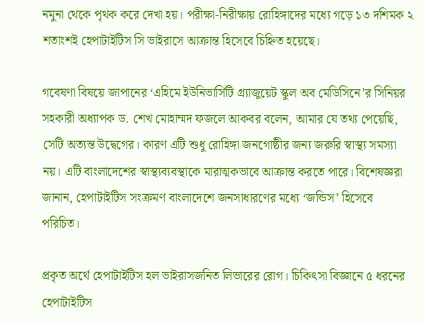নমুনা থেকে পৃথক করে দেখা হয়। পরীক্ষা-নিরীক্ষায় রোহিঙ্গাদের মধ্যে গড়ে ১৩ দশিমক ২ শতাংশই হেপাটাইটিস সি ভাইরাসে আক্রান্ত হিসেবে চিহ্নিত হয়েছে।

গবেষণা বিষয়ে জাপানের ‘এহিমে ইউনিভার্সিটি গ্র্যাজুয়েট স্কুল অব মেডিসিনে’র সিনিয়র সহকারী অধ্যাপক ড. শেখ মোহাম্মদ ফজলে আকবর বলেন, আমার যে তথ্য পেয়েছি, সেটি অত্যন্ত উদ্বেগের। কারণ এটি শুধু রোহিঙ্গা জনগোষ্ঠীর জন্য জরুরি স্বাস্থ্য সমস্যা নয়। এটি বাংলাদেশের স্বাস্থ্যব্যবস্থাকে মারাত্মকভাবে আক্রান্ত করতে পারে। বিশেষজ্ঞরা জানান, হেপাটাইটিস সংক্রমণ বাংলাদেশে জনসাধারণের মধ্যে ‘জন্ডিস’ হিসেবে পরিচিত।

প্রকৃত অর্থে হেপাটাইটিস হল ভাইরাসজনিত লিভারের রোগ। চিকিৎসা বিজ্ঞানে ৫ ধরনের হেপাটাইটিস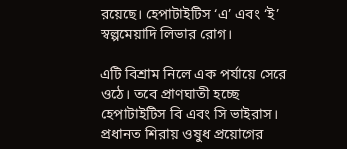রয়েছে। হেপাটাইটিস ‘এ’ এবং ‘ই’ স্বল্পমেয়াদি লিভার রোগ।

এটি বিশ্রাম নিলে এক পর্যায়ে সেরে ওঠে। তবে প্রাণঘাতী হচ্ছে হেপাটাইটিস বি এবং সি ভাইরাস। প্রধানত শিরায় ওষুধ প্রয়োগের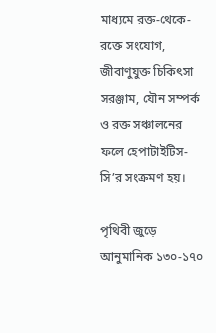মাধ্যমে রক্ত-থেকে-রক্তে সংযোগ, জীবাণুযুক্ত চিকিৎসা সরঞ্জাম, যৌন সম্পর্ক ও রক্ত সঞ্চালনের ফলে হেপাটাইটিস-সি’র সংক্রমণ হয়।

পৃথিবী জুড়ে আনুমানিক ১৩০-১৭০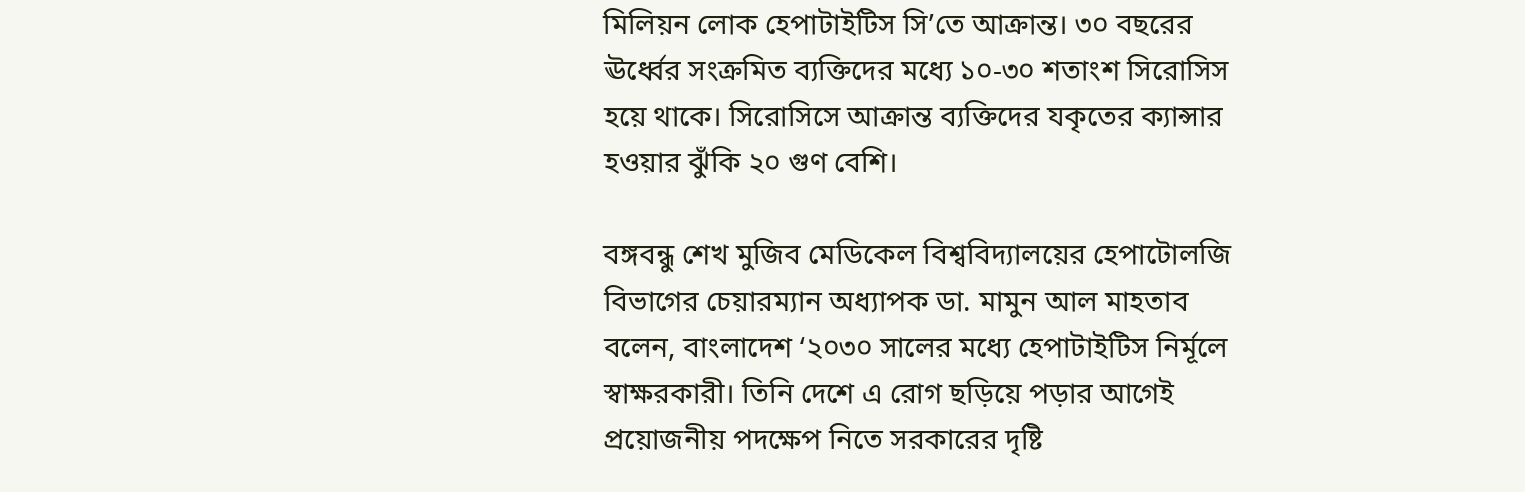মিলিয়ন লোক হেপাটাইটিস সি’তে আক্রান্ত। ৩০ বছরের ঊর্ধ্বের সংক্রমিত ব্যক্তিদের মধ্যে ১০-৩০ শতাংশ সিরোসিস হয়ে থাকে। সিরোসিসে আক্রান্ত ব্যক্তিদের যকৃতের ক্যান্সার হওয়ার ঝুঁকি ২০ গুণ বেশি।

বঙ্গবন্ধু শেখ মুজিব মেডিকেল বিশ্ববিদ্যালয়ের হেপাটোলজি বিভাগের চেয়ারম্যান অধ্যাপক ডা. মামুন আল মাহতাব বলেন, বাংলাদেশ ‘২০৩০ সালের মধ্যে হেপাটাইটিস নির্মূলে স্বাক্ষরকারী। তিনি দেশে এ রোগ ছড়িয়ে পড়ার আগেই প্রয়োজনীয় পদক্ষেপ নিতে সরকারের দৃষ্টি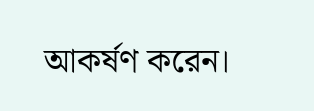আকর্ষণ করেন।